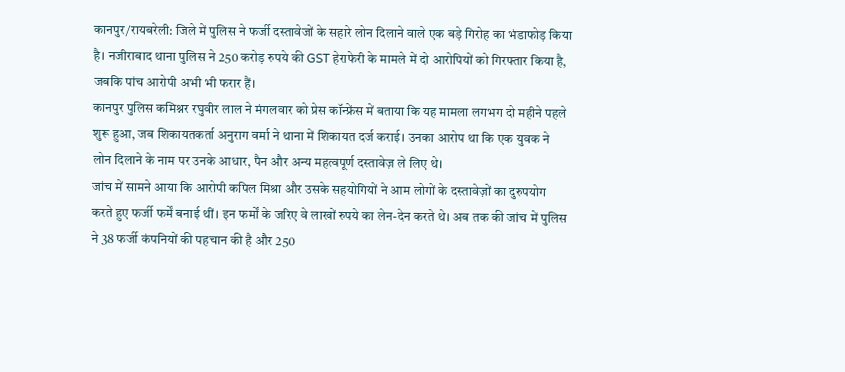कानपुर/रायबरेली: जिले में पुलिस ने फर्जी दस्तावेजों के सहारे लोन दिलाने वाले एक बड़े गिरोह का भंडाफोड़ किया है। नजीराबाद थाना पुलिस ने 250 करोड़ रुपये की GST हेराफेरी के मामले में दो आरोपियों को गिरफ्तार किया है, जबकि पांच आरोपी अभी भी फरार हैं।
कानपुर पुलिस कमिश्नर रघुवीर लाल ने मंगलवार को प्रेस कॉन्फ्रेंस में बताया कि यह मामला लगभग दो महीने पहले शुरू हुआ, जब शिकायतकर्ता अनुराग वर्मा ने थाना में शिकायत दर्ज कराई। उनका आरोप था कि एक युवक ने लोन दिलाने के नाम पर उनके आधार, पैन और अन्य महत्वपूर्ण दस्तावेज़ ले लिए थे।
जांच में सामने आया कि आरोपी कपिल मिश्रा और उसके सहयोगियों ने आम लोगों के दस्तावेज़ों का दुरुपयोग करते हुए फर्जी फर्में बनाई थीं। इन फर्मों के जरिए वे लाखों रुपये का लेन-देन करते थे। अब तक की जांच में पुलिस ने 38 फर्जी कंपनियों की पहचान की है और 250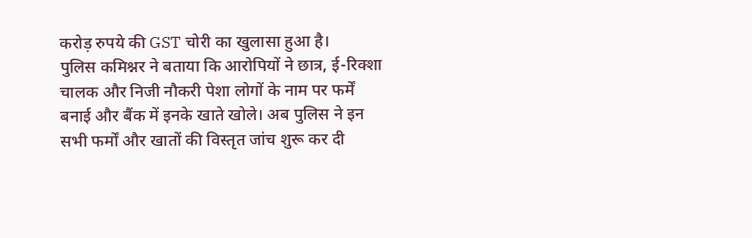करोड़ रुपये की GST चोरी का खुलासा हुआ है।
पुलिस कमिश्नर ने बताया कि आरोपियों ने छात्र, ई-रिक्शा चालक और निजी नौकरी पेशा लोगों के नाम पर फर्में बनाई और बैंक में इनके खाते खोले। अब पुलिस ने इन सभी फर्मों और खातों की विस्तृत जांच शुरू कर दी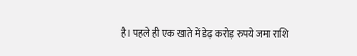है। पहले ही एक खाते में डेढ़ करोड़ रुपये जमा राशि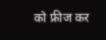को फ्रीज कर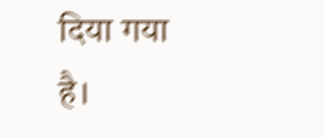दिया गया है।